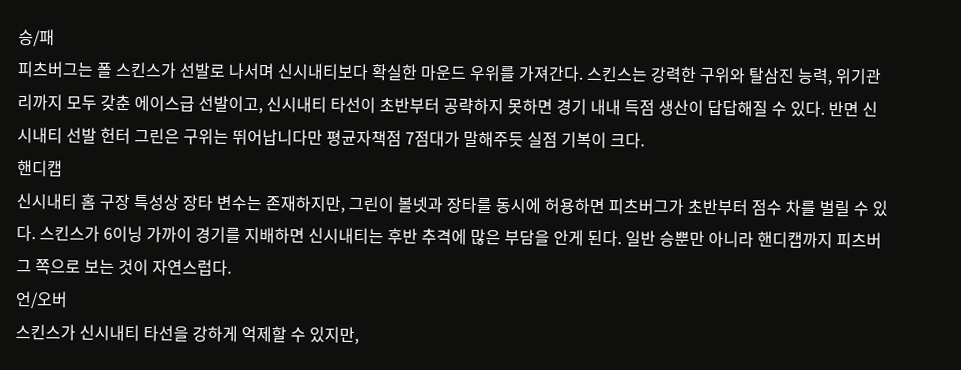승/패
피츠버그는 폴 스킨스가 선발로 나서며 신시내티보다 확실한 마운드 우위를 가져간다. 스킨스는 강력한 구위와 탈삼진 능력, 위기관리까지 모두 갖춘 에이스급 선발이고, 신시내티 타선이 초반부터 공략하지 못하면 경기 내내 득점 생산이 답답해질 수 있다. 반면 신시내티 선발 헌터 그린은 구위는 뛰어납니다만 평균자책점 7점대가 말해주듯 실점 기복이 크다.
핸디캡
신시내티 홈 구장 특성상 장타 변수는 존재하지만, 그린이 볼넷과 장타를 동시에 허용하면 피츠버그가 초반부터 점수 차를 벌릴 수 있다. 스킨스가 6이닝 가까이 경기를 지배하면 신시내티는 후반 추격에 많은 부담을 안게 된다. 일반 승뿐만 아니라 핸디캡까지 피츠버그 쪽으로 보는 것이 자연스럽다.
언/오버
스킨스가 신시내티 타선을 강하게 억제할 수 있지만,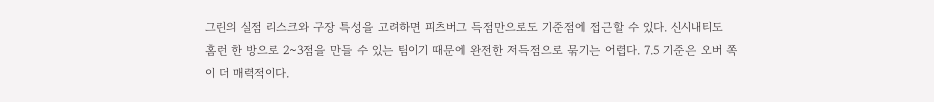그린의 실점 리스크와 구장 특성을 고려하면 피츠버그 득점만으로도 기준점에 접근할 수 있다. 신시내티도 홈런 한 방으로 2~3점을 만들 수 있는 팀이기 때문에 완전한 저득점으로 묶기는 어렵다. 7.5 기준은 오버 쪽이 더 매력적이다.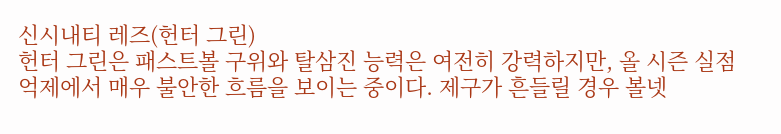신시내티 레즈(헌터 그린)
헌터 그린은 패스트볼 구위와 탈삼진 능력은 여전히 강력하지만, 올 시즌 실점 억제에서 매우 불안한 흐름을 보이는 중이다. 제구가 흔들릴 경우 볼넷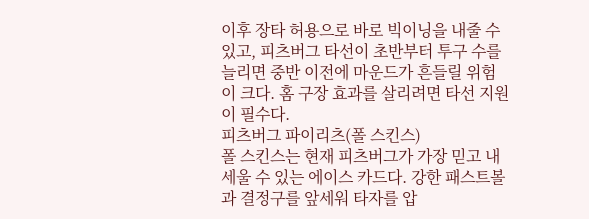이후 장타 허용으로 바로 빅이닝을 내줄 수 있고, 피츠버그 타선이 초반부터 투구 수를 늘리면 중반 이전에 마운드가 흔들릴 위험이 크다. 홈 구장 효과를 살리려면 타선 지원이 필수다.
피츠버그 파이리츠(폴 스킨스)
폴 스킨스는 현재 피츠버그가 가장 믿고 내세울 수 있는 에이스 카드다. 강한 패스트볼과 결정구를 앞세워 타자를 압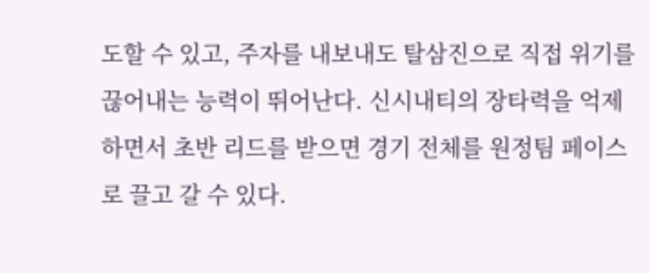도할 수 있고, 주자를 내보내도 탈삼진으로 직접 위기를 끊어내는 능력이 뛰어난다. 신시내티의 장타력을 억제하면서 초반 리드를 받으면 경기 전체를 원정팀 페이스로 끌고 갈 수 있다.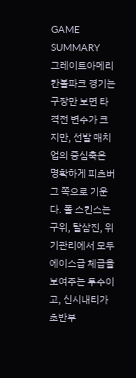GAME SUMMARY
그레이트아메리칸볼파크 경기는 구장만 보면 타격전 변수가 크지만, 선발 매치업의 중심축은 명확하게 피츠버그 쪽으로 기운다. 폴 스킨스는 구위, 탈삼진, 위기관리에서 모두 에이스급 체급을 보여주는 투수이고, 신시내티가 초반부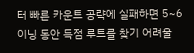터 빠른 카운트 공략에 실패하면 5~6이닝 동안 득점 루트를 찾기 어려울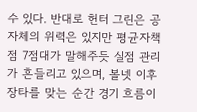수 있다. 반대로 헌터 그린은 공 자체의 위력은 있지만 평균자책점 7점대가 말해주듯 실점 관리가 흔들리고 있으며, 볼넷 이후 장타를 맞는 순간 경기 흐름이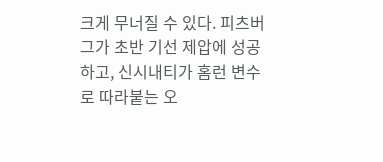크게 무너질 수 있다. 피츠버그가 초반 기선 제압에 성공하고, 신시내티가 홈런 변수로 따라붙는 오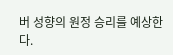버 성향의 원정 승리를 예상한다.